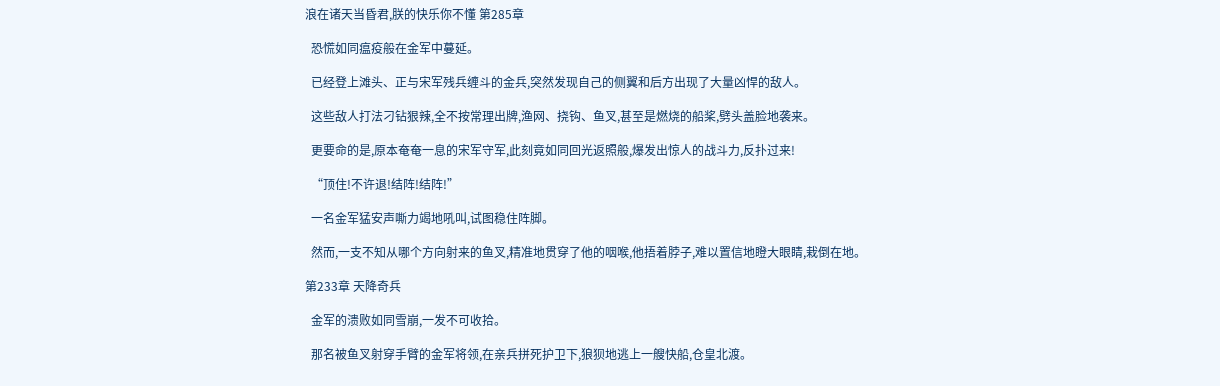浪在诸天当昏君,朕的快乐你不懂 第285章

  恐慌如同瘟疫般在金军中蔓延。

  已经登上滩头、正与宋军残兵缠斗的金兵,突然发现自己的侧翼和后方出现了大量凶悍的敌人。

  这些敌人打法刁钻狠辣,全不按常理出牌,渔网、挠钩、鱼叉,甚至是燃烧的船桨,劈头盖脸地袭来。

  更要命的是,原本奄奄一息的宋军守军,此刻竟如同回光返照般,爆发出惊人的战斗力,反扑过来!

  “顶住!不许退!结阵!结阵!”

  一名金军猛安声嘶力竭地吼叫,试图稳住阵脚。

  然而,一支不知从哪个方向射来的鱼叉,精准地贯穿了他的咽喉,他捂着脖子,难以置信地瞪大眼睛,栽倒在地。

第233章 天降奇兵

  金军的溃败如同雪崩,一发不可收拾。

  那名被鱼叉射穿手臂的金军将领,在亲兵拼死护卫下,狼狈地逃上一艘快船,仓皇北渡。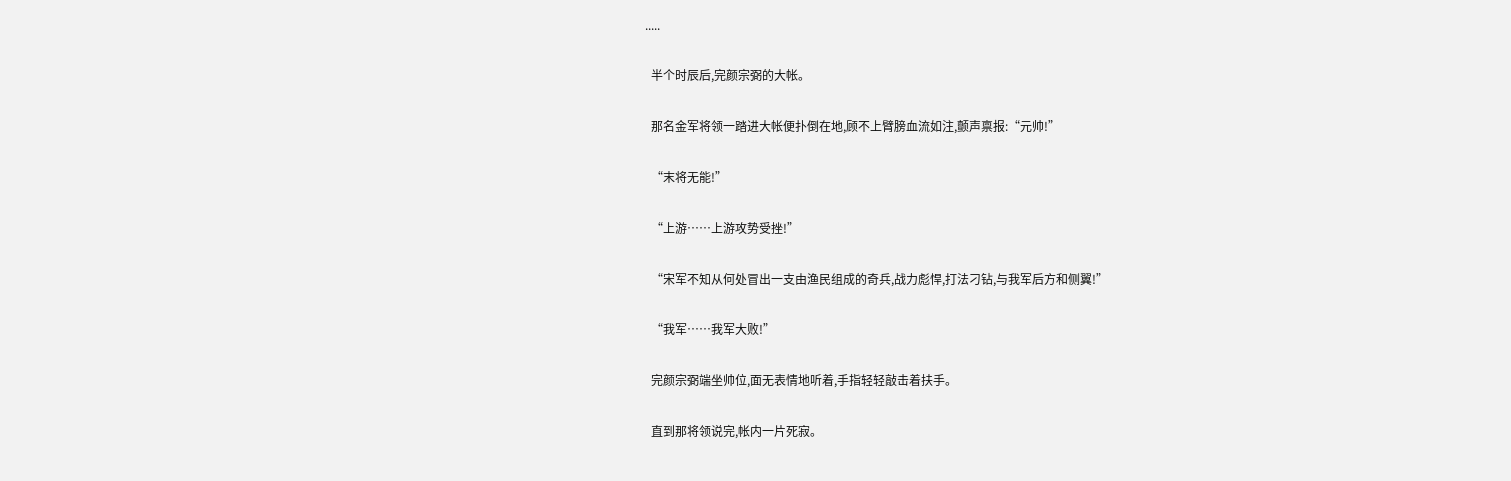.....

  半个时辰后,完颜宗弼的大帐。

  那名金军将领一踏进大帐便扑倒在地,顾不上臂膀血流如注,颤声禀报:“元帅!”

  “末将无能!”

  “上游……上游攻势受挫!”

  “宋军不知从何处冒出一支由渔民组成的奇兵,战力彪悍,打法刁钻,与我军后方和侧翼!”

  “我军……我军大败!”

  完颜宗弼端坐帅位,面无表情地听着,手指轻轻敲击着扶手。

  直到那将领说完,帐内一片死寂。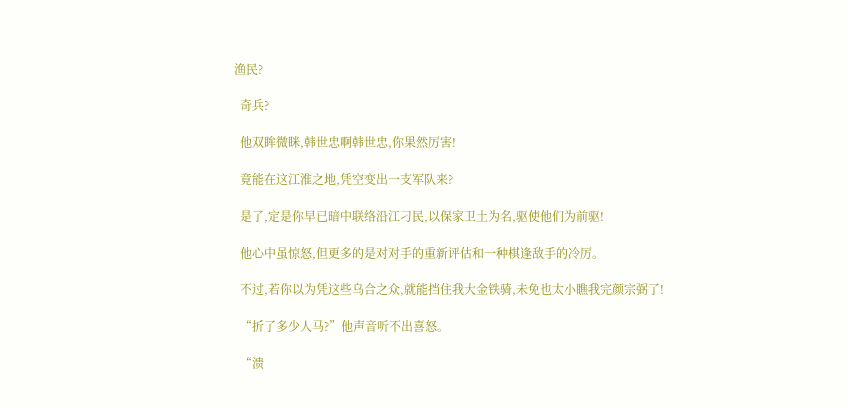渔民?

  奇兵?

  他双眸微眯,韩世忠啊韩世忠,你果然厉害!

  竟能在这江淮之地,凭空变出一支军队来?

  是了,定是你早已暗中联络沿江刁民,以保家卫土为名,驱使他们为前驱!

  他心中虽惊怒,但更多的是对对手的重新评估和一种棋逢敌手的冷厉。

  不过,若你以为凭这些乌合之众,就能挡住我大金铁骑,未免也太小瞧我完颜宗弼了!

  “折了多少人马?”他声音听不出喜怒。

  “溃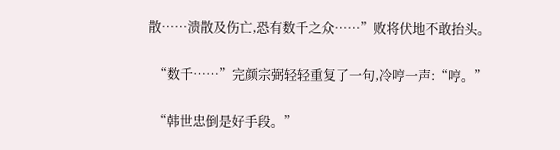散……溃散及伤亡,恐有数千之众……”败将伏地不敢抬头。

  “数千……”完颜宗弼轻轻重复了一句,冷哼一声:“哼。”

  “韩世忠倒是好手段。”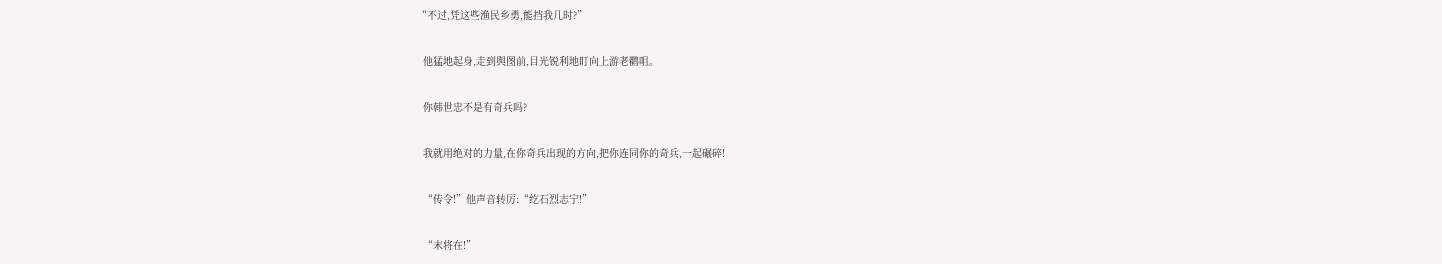“不过,凭这些渔民乡勇,能挡我几时?”

  他猛地起身,走到舆图前,目光锐利地盯向上游老鹳咀。

  你韩世忠不是有奇兵吗?

  我就用绝对的力量,在你奇兵出现的方向,把你连同你的奇兵,一起碾碎!

  “传令!”他声音转厉:“纥石烈志宁!”

  “末将在!”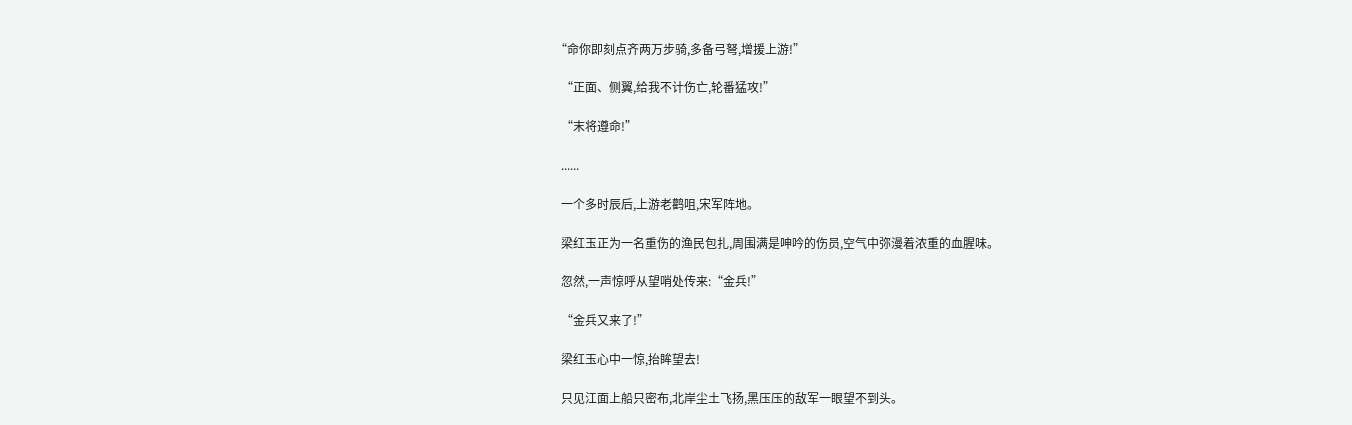“命你即刻点齐两万步骑,多备弓弩,增援上游!”

  “正面、侧翼,给我不计伤亡,轮番猛攻!”

  “末将遵命!”

  ......

  一个多时辰后,上游老鹳咀,宋军阵地。

  梁红玉正为一名重伤的渔民包扎,周围满是呻吟的伤员,空气中弥漫着浓重的血腥味。

  忽然,一声惊呼从望哨处传来:“金兵!”

  “金兵又来了!”

  梁红玉心中一惊,抬眸望去!

  只见江面上船只密布,北岸尘土飞扬,黑压压的敌军一眼望不到头。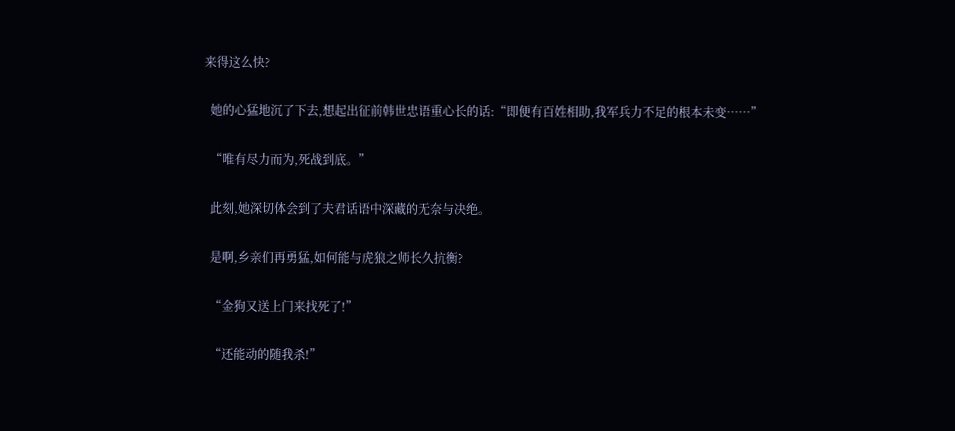来得这么快?

  她的心猛地沉了下去,想起出征前韩世忠语重心长的话:“即便有百姓相助,我军兵力不足的根本未变……”

  “唯有尽力而为,死战到底。”

  此刻,她深切体会到了夫君话语中深藏的无奈与决绝。

  是啊,乡亲们再勇猛,如何能与虎狼之师长久抗衡?

  “金狗又送上门来找死了!”

  “还能动的随我杀!”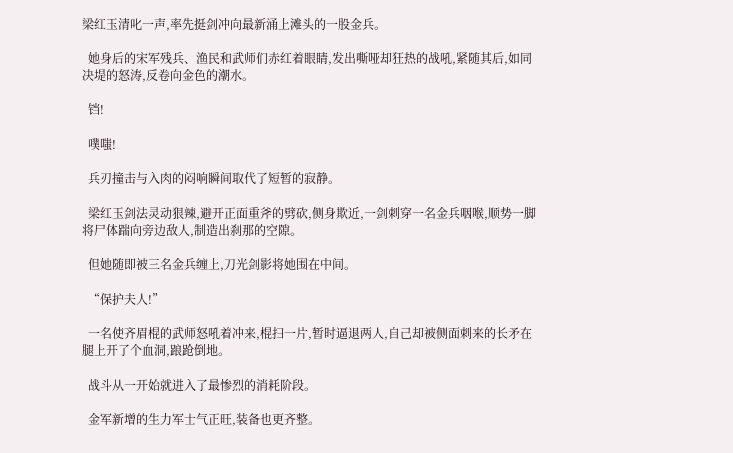梁红玉清叱一声,率先挺剑冲向最新涌上滩头的一股金兵。

  她身后的宋军残兵、渔民和武师们赤红着眼睛,发出嘶哑却狂热的战吼,紧随其后,如同决堤的怒涛,反卷向金色的潮水。

  铛!

  噗嗤!

  兵刃撞击与入肉的闷响瞬间取代了短暂的寂静。

  梁红玉剑法灵动狠辣,避开正面重斧的劈砍,侧身欺近,一剑刺穿一名金兵咽喉,顺势一脚将尸体踹向旁边敌人,制造出刹那的空隙。

  但她随即被三名金兵缠上,刀光剑影将她围在中间。

  “保护夫人!”

  一名使齐眉棍的武师怒吼着冲来,棍扫一片,暂时逼退两人,自己却被侧面刺来的长矛在腿上开了个血洞,踉跄倒地。

  战斗从一开始就进入了最惨烈的消耗阶段。

  金军新增的生力军士气正旺,装备也更齐整。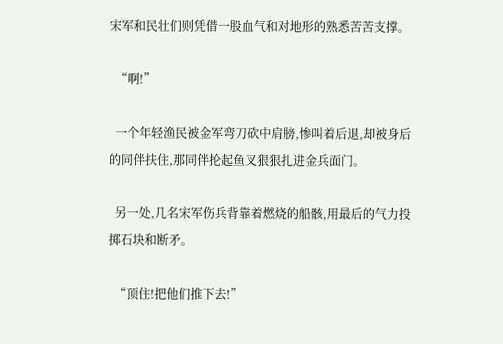宋军和民壮们则凭借一股血气和对地形的熟悉苦苦支撑。

  “啊!”

  一个年轻渔民被金军弯刀砍中肩膀,惨叫着后退,却被身后的同伴扶住,那同伴抡起鱼叉狠狠扎进金兵面门。

  另一处,几名宋军伤兵背靠着燃烧的船骸,用最后的气力投掷石块和断矛。

  “顶住!把他们推下去!”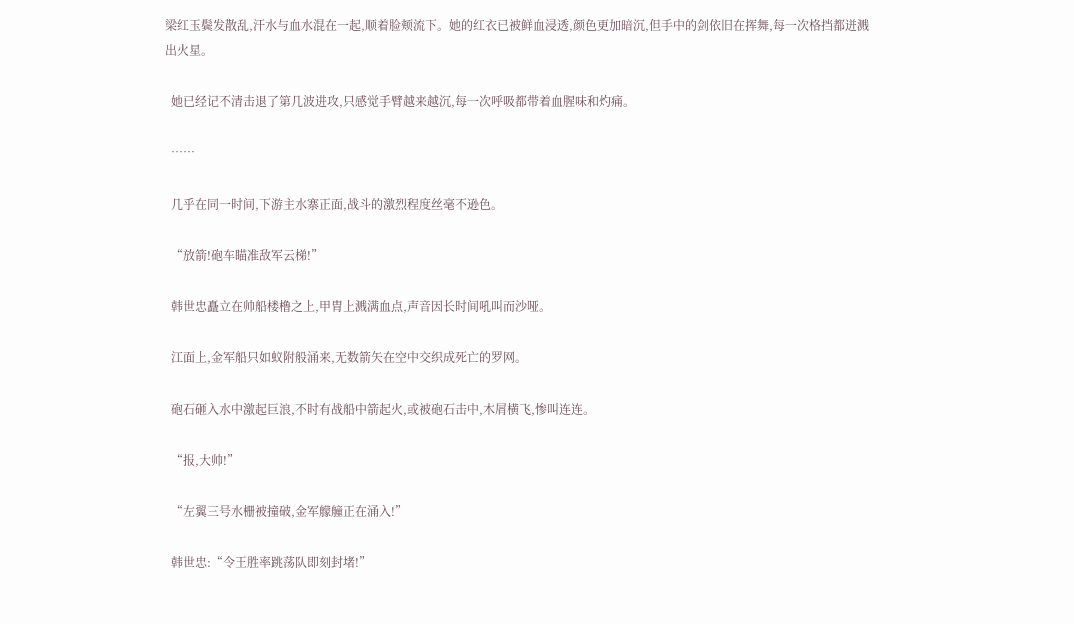梁红玉鬓发散乱,汗水与血水混在一起,顺着脸颊流下。她的红衣已被鲜血浸透,颜色更加暗沉,但手中的剑依旧在挥舞,每一次格挡都迸溅出火星。

  她已经记不清击退了第几波进攻,只感觉手臂越来越沉,每一次呼吸都带着血腥味和灼痛。

  ……

  几乎在同一时间,下游主水寨正面,战斗的激烈程度丝毫不逊色。

  “放箭!砲车瞄准敌军云梯!”

  韩世忠矗立在帅船楼橹之上,甲胄上溅满血点,声音因长时间吼叫而沙哑。

  江面上,金军船只如蚁附般涌来,无数箭矢在空中交织成死亡的罗网。

  砲石砸入水中激起巨浪,不时有战船中箭起火,或被砲石击中,木屑横飞,惨叫连连。

  “报,大帅!”

  “左翼三号水栅被撞破,金军艨艟正在涌入!”

  韩世忠:“令王胜率跳荡队即刻封堵!”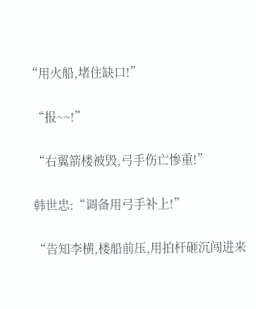“用火船,堵住缺口!”

  “报~~!”

  “右翼箭楼被毁,弓手伤亡惨重!”

  韩世忠:“调备用弓手补上!”

  “告知李横,楼船前压,用拍杆砸沉闯进来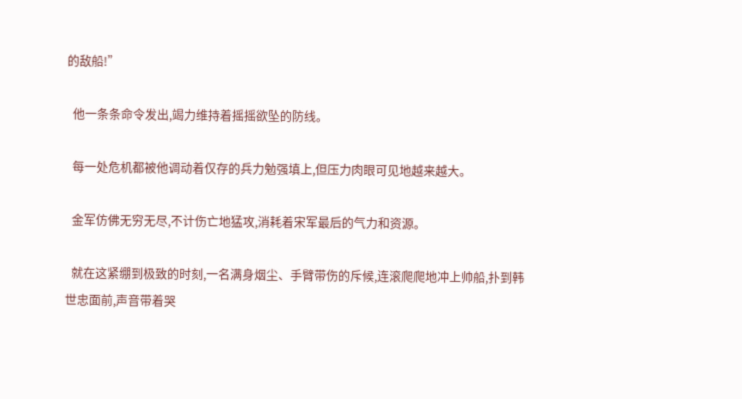的敌船!”

  他一条条命令发出,竭力维持着摇摇欲坠的防线。

  每一处危机都被他调动着仅存的兵力勉强填上,但压力肉眼可见地越来越大。

  金军仿佛无穷无尽,不计伤亡地猛攻,消耗着宋军最后的气力和资源。

  就在这紧绷到极致的时刻,一名满身烟尘、手臂带伤的斥候,连滚爬爬地冲上帅船,扑到韩世忠面前,声音带着哭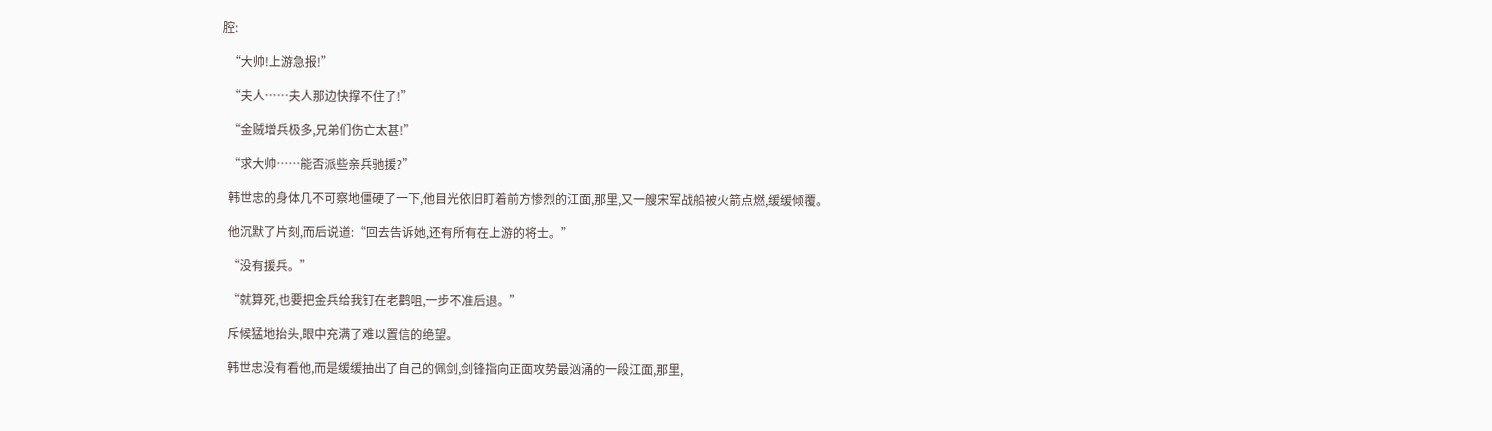腔:

  “大帅!上游急报!”

  “夫人……夫人那边快撑不住了!”

  “金贼增兵极多,兄弟们伤亡太甚!”

  “求大帅……能否派些亲兵驰援?”

  韩世忠的身体几不可察地僵硬了一下,他目光依旧盯着前方惨烈的江面,那里,又一艘宋军战船被火箭点燃,缓缓倾覆。

  他沉默了片刻,而后说道:“回去告诉她,还有所有在上游的将士。”

  “没有援兵。”

  “就算死,也要把金兵给我钉在老鹳咀,一步不准后退。”

  斥候猛地抬头,眼中充满了难以置信的绝望。

  韩世忠没有看他,而是缓缓抽出了自己的佩剑,剑锋指向正面攻势最汹涌的一段江面,那里,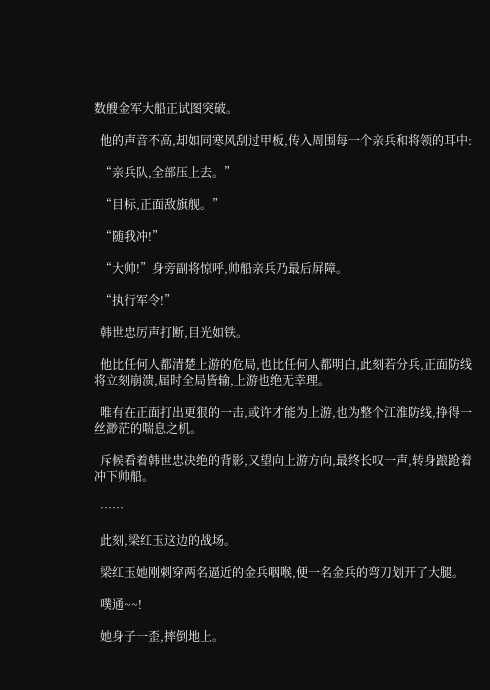数艘金军大船正试图突破。

  他的声音不高,却如同寒风刮过甲板,传入周围每一个亲兵和将领的耳中:

  “亲兵队,全部压上去。”

  “目标,正面敌旗舰。”

  “随我冲!”

  “大帅!”身旁副将惊呼,帅船亲兵乃最后屏障。

  “执行军令!”

  韩世忠厉声打断,目光如铁。

  他比任何人都清楚上游的危局,也比任何人都明白,此刻若分兵,正面防线将立刻崩溃,届时全局皆输,上游也绝无幸理。

  唯有在正面打出更狠的一击,或许才能为上游,也为整个江淮防线,挣得一丝渺茫的喘息之机。

  斥候看着韩世忠决绝的背影,又望向上游方向,最终长叹一声,转身踉跄着冲下帅船。

  ……

  此刻,梁红玉这边的战场。

  梁红玉她刚刺穿两名逼近的金兵咽喉,便一名金兵的弯刀划开了大腿。

  噗通~~!

  她身子一歪,摔倒地上。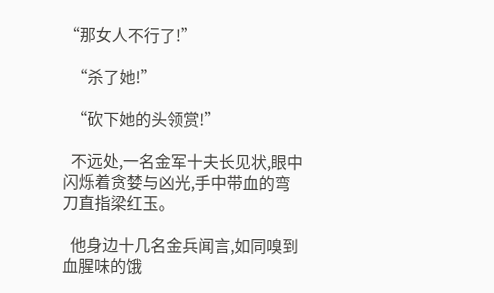“那女人不行了!”

  “杀了她!”

  “砍下她的头领赏!”

  不远处,一名金军十夫长见状,眼中闪烁着贪婪与凶光,手中带血的弯刀直指梁红玉。

  他身边十几名金兵闻言,如同嗅到血腥味的饿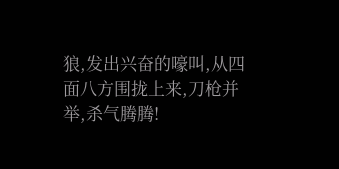狼,发出兴奋的嚎叫,从四面八方围拢上来,刀枪并举,杀气腾腾!